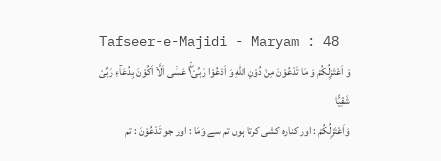Tafseer-e-Majidi - Maryam : 48
وَ اَعْتَزِلُكُمْ وَ مَا تَدْعُوْنَ مِنْ دُوْنِ اللّٰهِ وَ اَدْعُوْا رَبِّیْ١ۖ٘ عَسٰۤى اَلَّاۤ اَكُوْنَ بِدُعَآءِ رَبِّیْ شَقِیًّا
وَاَعْتَزِلُكُمْ : اور کنارہ کشی کرتا ہوں تم سے وَمَا : اور جو تَدْعُوْنَ : تم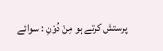پرستش کرتے ہو مِنْ دُوْنِ : سوائے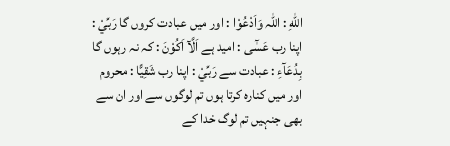اللّٰهِ : اللہ وَاَدْعُوْا : اور میں عبادت کروں گا رَبِّيْ : اپنا رب عَسٰٓى : امید ہے اَلَّآ اَكُوْنَ : کہ نہ رہوں گا بِدُعَآءِ : عبادت سے رَبِّيْ : اپنا رب شَقِيًّا : محروم
اور میں کنارہ کرتا ہوں تم لوگوں سے اور ان سے بھی جنہیں تم لوگ خدا کے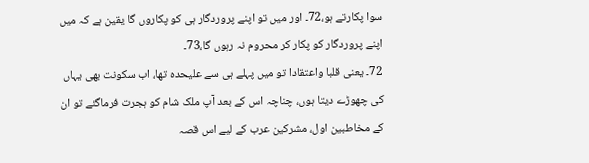سوا پکارتے ہو،72۔ اور میں تو اپنے پروردگار ہی کو پکاروں گا یقین ہے کہ میں اپنے پروردگار کو پکار کر محروم نہ رہوں گا،73۔
72۔ یعنی قلبا واعتقادا تو میں پہلے ہی سے علیحدہ تھا، اب سکونت بھی یہاں کی چھوڑے دیتا ہوں، چناچہ اس کے بعد آپ ملک شام کو ہجرت فرماگئے تو ان کے مخاطبین اول، مشرکین عرب کے لیے اس قصہ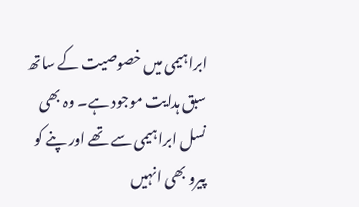ابراہیمی میں خصوصیت کے ساتھ سبق ہدایت موجود ہے۔ وہ بھی نسل ابراہیمی سے تھے اور پنے کو پیرو بھی انہیں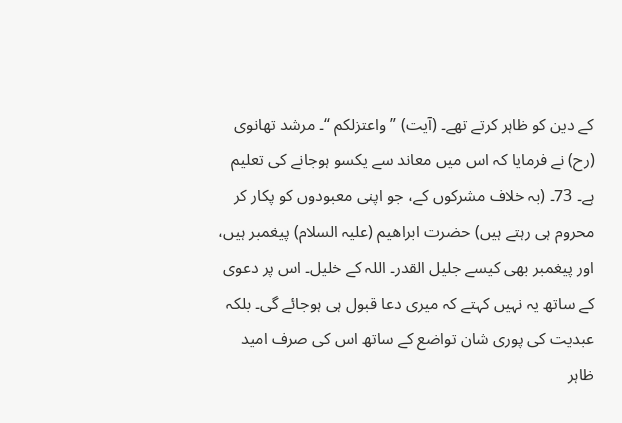کے دین کو ظاہر کرتے تھے۔ (آیت) ” واعتزلکم “۔ مرشد تھانوی (رح) نے فرمایا کہ اس میں معاند سے یکسو ہوجانے کی تعلیم ہے۔ 73۔ (بہ خلاف مشرکوں کے، جو اپنی معبودوں کو پکار کر محروم ہی رہتے ہیں) حضرت ابراھیم (علیہ السلام) پیغمبر ہیں، اور پیغمبر بھی کیسے جلیل القدر۔ اللہ کے خلیل۔ اس پر دعوی کے ساتھ یہ نہیں کہتے کہ میری دعا قبول ہی ہوجائے گی۔ بلکہ عبدیت کی پوری شان تواضع کے ساتھ اس کی صرف امید ظاہر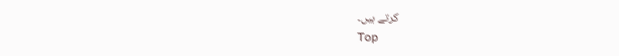کرتے ہیں۔
Top